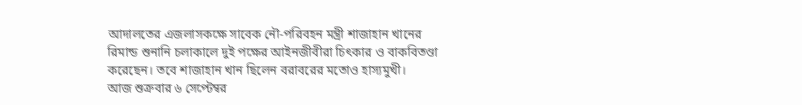আদালতের এজলাসকক্ষে সাবেক নৌ-পরিবহন মন্ত্রী শাজাহান খানের রিমান্ড শুনানি চলাকালে দুই পক্ষের আইনজীবীরা চিৎকার ও বাকবিতণ্ডা করেছেন। তবে শাজাহান খান ছিলেন বরাবরের মতোও হাস্যমুখী।
আজ শুক্রবার ৬ সেপ্টেম্বর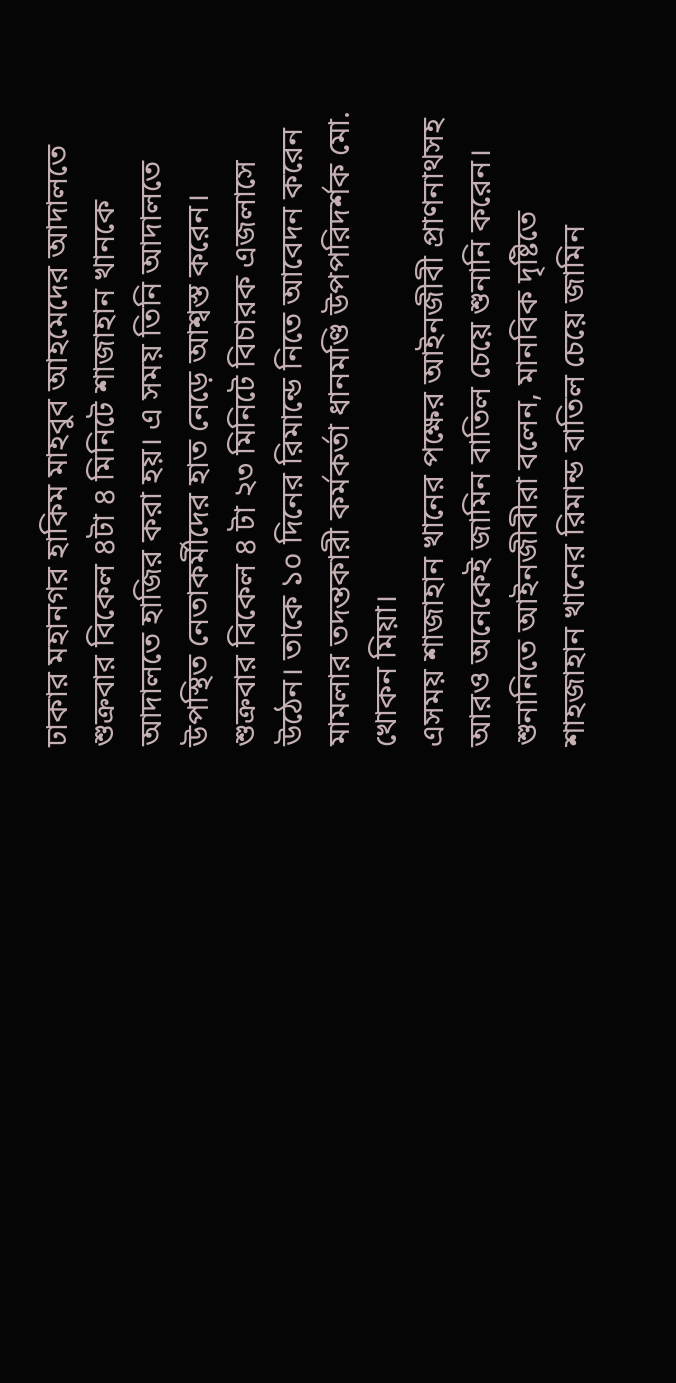ঢাকার মহানগর হাকিম মাহবুব আহমেদের আদালতে শুক্রবার বিকেল ৪টা ৪ মিনিটে শাজাহান খানকে আদালতে হাজির করা হয়। এ সময় তিনি আদালতে উপস্থিত নেতাকর্মীদের হাত নেড়ে আশ্বস্ত করেন।
শুক্রবার বিকেল ৪ টা ২৩ মিনিটে বিচারক এজলাসে উঠেন। তাকে ১০ দিনের রিমান্ডে নিতে আবেদন করেন মামলার তদন্তকারী কর্মকর্তা ধানমণ্ডি উপপরিদর্শক মো. খোকন মিয়া।
এসময় শাজাহান খানের পক্ষের আইনজীবী প্রাণনাথসহ আরও অনেকেই জামিন বাতিল চেয়ে শুনানি করেন। শুনানিতে আইনজীবীরা বলেন, মানবিক দৃষ্টিতে শাহজাহান খানের রিমান্ড বাতিল চেয়ে জামিন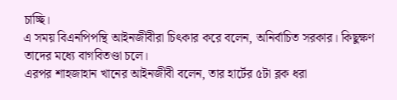চাচ্ছি।
এ সময় বিএনপিপন্থি আইনজীবীরা চিৎকার করে বলেন, অনির্বাচিত সরকার। কিছুক্ষণ তাদের মধ্যে বাগবিতণ্ডা চলে।
এরপর শাহজাহান খানের আইনজীবী বলেন, তার হার্টের ৫টা ব্লক ধরা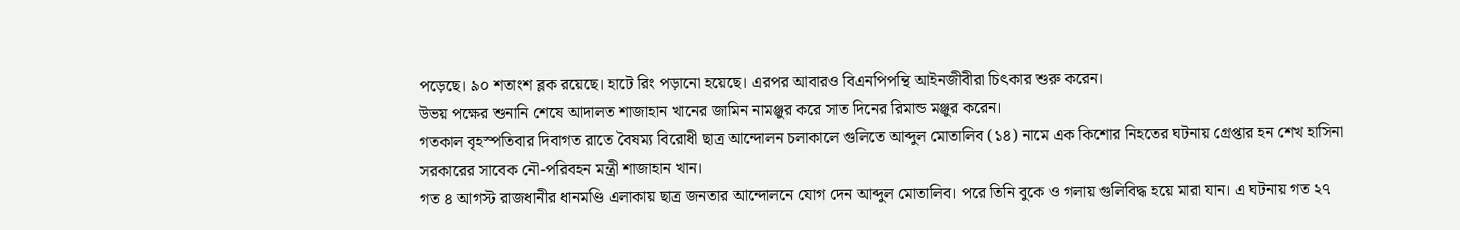পড়েছে। ৯০ শতাংশ ব্লক রয়েছে। হাটে রিং পড়ানো হয়েছে। এরপর আবারও বিএনপিপন্থি আইনজীবীরা চিৎকার শুরু করেন।
উভয় পক্ষের শুনানি শেষে আদালত শাজাহান খানের জামিন নামঞ্জুর করে সাত দিনের রিমান্ড মঞ্জুর করেন।
গতকাল বৃহস্পতিবার দিবাগত রাতে বৈষম্য বিরোধী ছাত্র আন্দোলন চলাকালে গুলিতে আব্দুল মোতালিব (১৪) নামে এক কিশোর নিহতের ঘটনায় গ্রেপ্তার হন শেখ হাসিনা সরকারের সাবেক নৌ-পরিবহন মন্ত্রী শাজাহান খান।
গত ৪ আগস্ট রাজধানীর ধানমণ্ডি এলাকায় ছাত্র জনতার আন্দোলনে যোগ দেন আব্দুল মোতালিব। পরে তিনি বুকে ও গলায় গুলিবিদ্ধ হয়ে মারা যান। এ ঘটনায় গত ২৭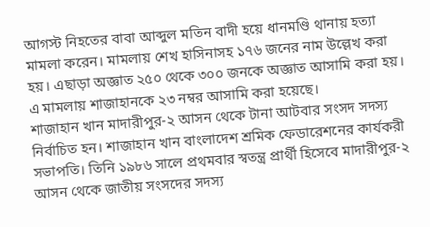আগস্ট নিহতের বাবা আব্দুল মতিন বাদী হয়ে ধানমণ্ডি থানায় হত্যা মামলা করেন। মামলায় শেখ হাসিনাসহ ১৭৬ জনের নাম উল্লেখ করা হয়। এছাড়া অজ্ঞাত ২৫০ থেকে ৩০০ জনকে অজ্ঞাত আসামি করা হয়। এ মামলায় শাজাহানকে ২৩ নম্বর আসামি করা হয়েছে।
শাজাহান খান মাদারীপুর-২ আসন থেকে টানা আটবার সংসদ সদস্য নির্বাচিত হন। শাজাহান খান বাংলাদেশ শ্রমিক ফেডারেশনের কার্যকরী সভাপতি। তিনি ১৯৮৬ সালে প্রথমবার স্বতন্ত্র প্রার্থী হিসেবে মাদারীপুর-২ আসন থেকে জাতীয় সংসদের সদস্য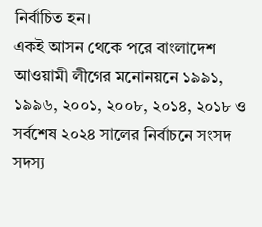নির্বাচিত হন।
একই আসন থেকে পরে বাংলাদেশ আওয়ামী লীগের মনোনয়নে ১৯৯১, ১৯৯৬, ২০০১, ২০০৮, ২০১৪, ২০১৮ ও সর্বশেষ ২০২৪ সালের নির্বাচনে সংসদ সদস্য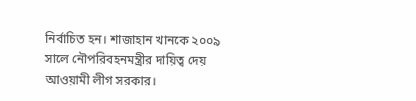নির্বাচিত হন। শাজাহান খানকে ২০০৯ সালে নৌপরিবহনমন্ত্রীর দায়িত্ব দেয় আওয়ামী লীগ সরকার।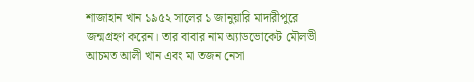শাজাহান খান ১৯৫২ সালের ১ জানুয়ারি মাদারীপুরে জন্মগ্রহণ করেন। তার বাবার নাম অ্যাডভোকেট মৌলভী আচমত আলী খান এবং মা তজন নেসা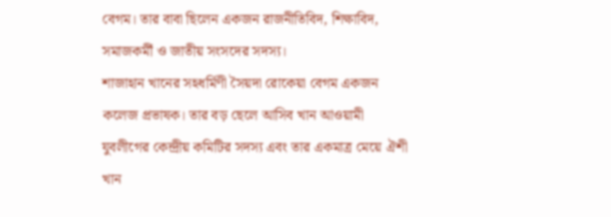বেগম। তার বাবা ছিলেন একজন রাজনীতিবিদ, শিক্ষাবিদ, সমাজকর্মী ও জাতীয় সংসদের সদস্য।
শাজাহান খানের সহধর্মিণী সৈয়দা রোকেয়া বেগম একজন কলেজ প্রভাষক। তার বড় ছেলে আসিব খান আওয়ামী যুবলীগের কেন্দ্রীয় কমিটির সদস্য এবং তার একমাত্র মেয়ে ঐশী খান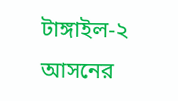টাঙ্গাইল-২ আসনের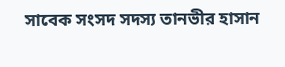সাবেক সংসদ সদস্য তানভীর হাসান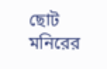ছোট মনিরের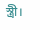স্ত্রী।